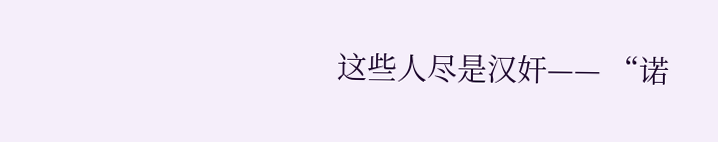这些人尽是汉奸—— “诺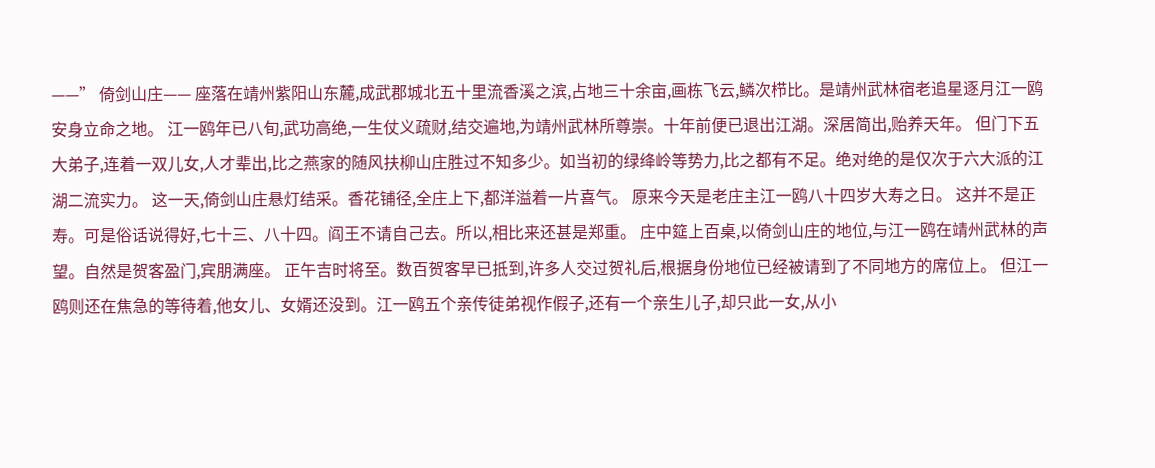——” 倚剑山庄—— 座落在靖州紫阳山东麓,成武郡城北五十里流香溪之滨,占地三十余亩,画栋飞云,鳞次栉比。是靖州武林宿老追星逐月江一鸥安身立命之地。 江一鸥年已八旬,武功高绝,一生仗义疏财,结交遍地,为靖州武林所尊崇。十年前便已退出江湖。深居简出,贻养天年。 但门下五大弟子,连着一双儿女,人才辈出,比之燕家的随风扶柳山庄胜过不知多少。如当初的绿绛岭等势力,比之都有不足。绝对绝的是仅次于六大派的江湖二流实力。 这一天,倚剑山庄悬灯结采。香花铺径,全庄上下,都洋溢着一片喜气。 原来今天是老庄主江一鸥八十四岁大寿之日。 这并不是正寿。可是俗话说得好,七十三、八十四。阎王不请自己去。所以,相比来还甚是郑重。 庄中筵上百桌,以倚剑山庄的地位,与江一鸥在靖州武林的声望。自然是贺客盈门,宾朋满座。 正午吉时将至。数百贺客早已抵到,许多人交过贺礼后,根据身份地位已经被请到了不同地方的席位上。 但江一鸥则还在焦急的等待着,他女儿、女婿还没到。江一鸥五个亲传徒弟视作假子,还有一个亲生儿子,却只此一女,从小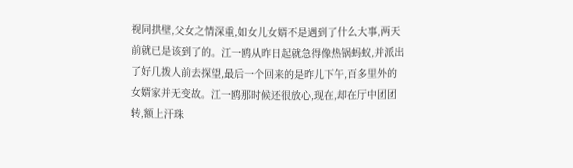视同拱壁,父女之情深重,如女儿女婿不是遇到了什么大事,两天前就已是该到了的。江一鸥从昨日起就急得像热锅蚂蚁,并派出了好几拨人前去探望,最后一个回来的是昨儿下午,百多里外的女婿家并无变故。江一鸥那时候还很放心,现在,却在厅中团团转,额上汗珠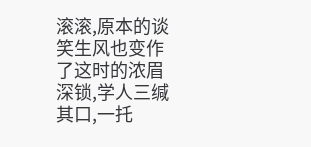滚滚,原本的谈笑生风也变作了这时的浓眉深锁,学人三缄其口,一托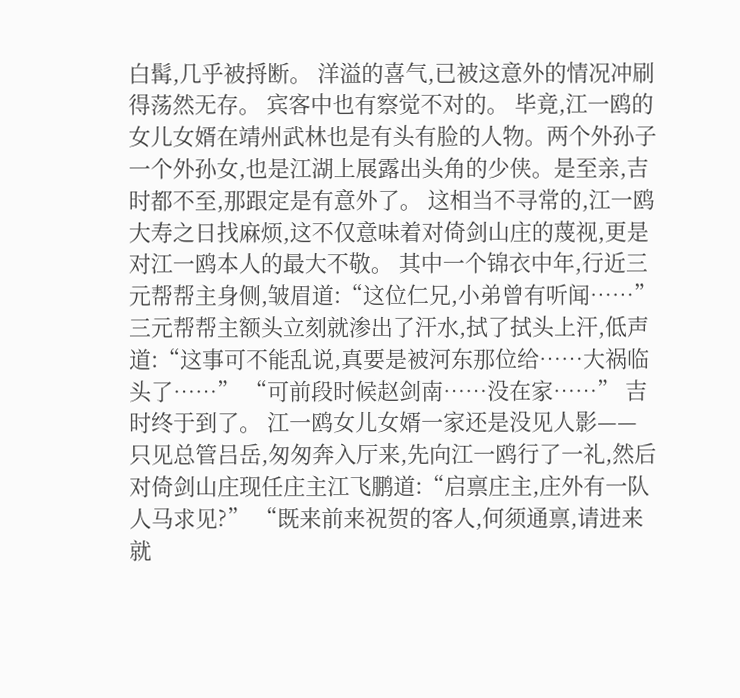白髯,几乎被捋断。 洋溢的喜气,已被这意外的情况冲刷得荡然无存。 宾客中也有察觉不对的。 毕竟,江一鸥的女儿女婿在靖州武林也是有头有脸的人物。两个外孙子一个外孙女,也是江湖上展露出头角的少侠。是至亲,吉时都不至,那跟定是有意外了。 这相当不寻常的,江一鸥大寿之日找麻烦,这不仅意味着对倚剑山庄的蔑视,更是对江一鸥本人的最大不敬。 其中一个锦衣中年,行近三元帮帮主身侧,皱眉道:“这位仁兄,小弟曾有听闻……” 三元帮帮主额头立刻就渗出了汗水,拭了拭头上汗,低声道:“这事可不能乱说,真要是被河东那位给……大祸临头了……” “可前段时候赵剑南……没在家……” 吉时终于到了。 江一鸥女儿女婿一家还是没见人影—— 只见总管吕岳,匆匆奔入厅来,先向江一鸥行了一礼,然后对倚剑山庄现任庄主江飞鹏道:“启禀庄主,庄外有一队人马求见?” “既来前来祝贺的客人,何须通禀,请进来就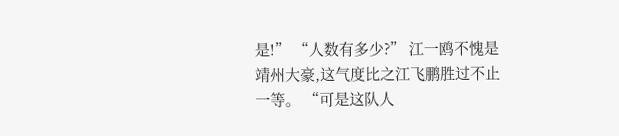是!” “人数有多少?” 江一鸥不愧是靖州大豪,这气度比之江飞鹏胜过不止一等。 “可是这队人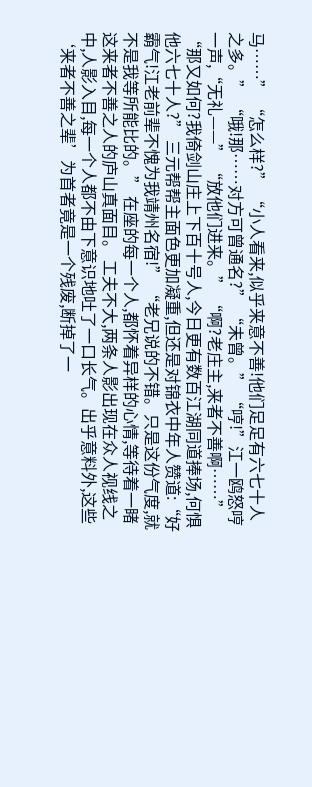马……” “怎么样?” “小人看来,似乎来意不善!他们足足有六七十人之多。” “哦!那……对方可曾通名?” “未曾。” “哼!”江一鸥怒哼一声,“无礼——” “放他们进来。” “啊?老庄主,来者不善啊……” “那又如何?我倚剑山庄上下百十号人,今日更有数百江湖同道捧场,何惧他六七十人?” 三元帮帮主面色更加凝重,但还是对锦衣中年人赞道:“好霸气!江老前辈不愧为我靖州名宿!” “老兄说的不错。只是这份气度,就不是我等所能比的。” 在座的每一个人,都怀着异样的心情,等待着一睹这来者不善之人的庐山真面目。 工夫不大,两条人影出现在众人视线之中,人影入目,每一个人都不由下意识地吐了一口长气。出乎意料外,这些‘来者不善之辈’为首者竟是一个残废,断掉了一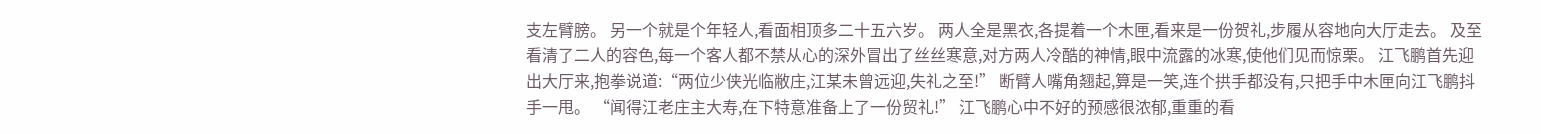支左臂膀。 另一个就是个年轻人,看面相顶多二十五六岁。 两人全是黑衣,各提着一个木匣,看来是一份贺礼,步履从容地向大厅走去。 及至看清了二人的容色,每一个客人都不禁从心的深外冒出了丝丝寒意,对方两人冷酷的神情,眼中流露的冰寒,使他们见而惊栗。 江飞鹏首先迎出大厅来,抱拳说道:“两位少侠光临敝庄,江某未曾远迎,失礼之至!” 断臂人嘴角翘起,算是一笑,连个拱手都没有,只把手中木匣向江飞鹏抖手一甩。 “闻得江老庄主大寿,在下特意准备上了一份贸礼!” 江飞鹏心中不好的预感很浓郁,重重的看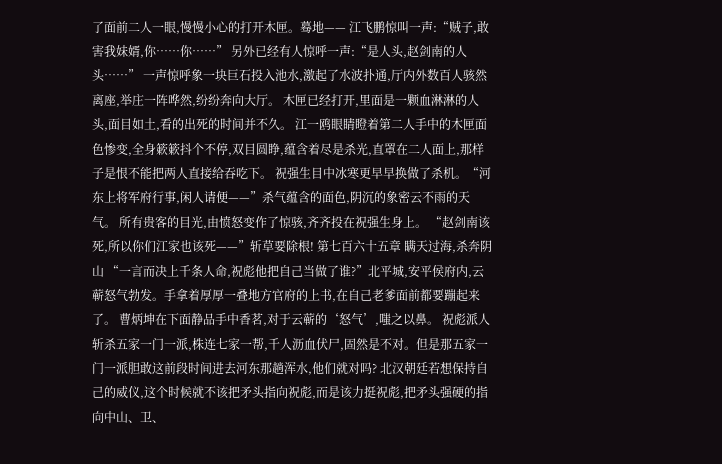了面前二人一眼,慢慢小心的打开木匣。蓦地—— 江飞鹏惊叫一声:“贼子,敢害我妹婿,你……你……” 另外已经有人惊呼一声:“是人头,赵剑南的人头……” 一声惊呼象一块巨石投入池水,激起了水波扑通,厅内外数百人骇然离座,举庄一阵哗然,纷纷奔向大厅。 木匣已经打开,里面是一颗血淋淋的人头,面目如土,看的出死的时间并不久。 江一鸥眼睛瞪着第二人手中的木匣面色惨变,全身簌簌抖个不停,双目圆睁,蕴含着尽是杀光,直罩在二人面上,那样子是恨不能把两人直接给吞吃下。 祝强生目中冰寒更早早换做了杀机。“河东上将军府行事,闲人请便——”杀气蕴含的面色,阴沉的象密云不雨的天气。 所有贵客的目光,由愤怒变作了惊骇,齐齐投在祝强生身上。 “赵剑南该死,所以你们江家也该死——”斩草要除根! 第七百六十五章 瞒天过海,杀奔阴山 “一言而决上千条人命,祝彪他把自己当做了谁?”北平城,安平侯府内,云蕲怒气勃发。手拿着厚厚一叠地方官府的上书,在自己老爹面前都要蹦起来了。 曹炳坤在下面静品手中香茗,对于云蕲的‘怒气’,嗤之以鼻。 祝彪派人斩杀五家一门一派,株连七家一帮,千人沥血伏尸,固然是不对。但是那五家一门一派胆敢这前段时间进去河东那趟浑水,他们就对吗? 北汉朝廷若想保持自己的威仪,这个时候就不该把矛头指向祝彪,而是该力挺祝彪,把矛头强硬的指向中山、卫、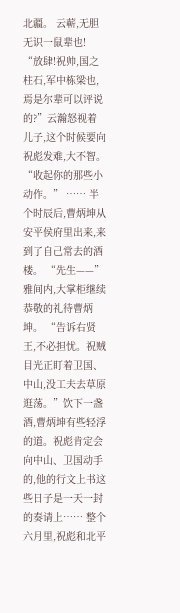北疆。 云蕲,无胆无识一鼠辈也! “放肆!祝帅,国之柱石,军中栋梁也,焉是尔辈可以评说的?”云瀚怒视着儿子,这个时候要向祝彪发难,大不智。“收起你的那些小动作。” …… 半个时辰后,曹炳坤从安平侯府里出来,来到了自己常去的酒楼。 “先生——”雅间内,大掌柜继续恭敬的礼待曹炳坤。 “告诉右贤王,不必担忧。祝贼目光正盯着卫国、中山,没工夫去草原逛荡。”饮下一盏酒,曹炳坤有些轻浮的道。祝彪肯定会向中山、卫国动手的,他的行文上书这些日子是一天一封的奏请上…… 整个六月里,祝彪和北平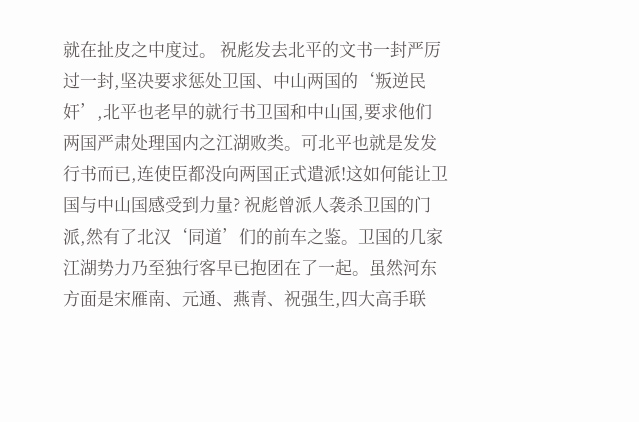就在扯皮之中度过。 祝彪发去北平的文书一封严厉过一封,坚决要求惩处卫国、中山两国的‘叛逆民奸’,北平也老早的就行书卫国和中山国,要求他们两国严肃处理国内之江湖败类。可北平也就是发发行书而已,连使臣都没向两国正式遣派!这如何能让卫国与中山国感受到力量? 祝彪曾派人袭杀卫国的门派,然有了北汉‘同道’们的前车之鉴。卫国的几家江湖势力乃至独行客早已抱团在了一起。虽然河东方面是宋雁南、元通、燕青、祝强生,四大高手联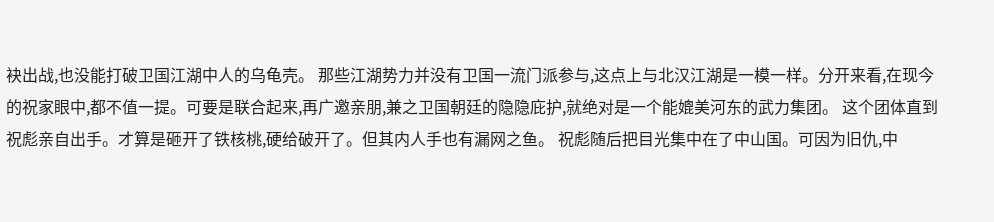袂出战,也没能打破卫国江湖中人的乌龟壳。 那些江湖势力并没有卫国一流门派参与,这点上与北汉江湖是一模一样。分开来看,在现今的祝家眼中,都不值一提。可要是联合起来,再广邀亲朋,兼之卫国朝廷的隐隐庇护,就绝对是一个能媲美河东的武力集团。 这个团体直到祝彪亲自出手。才算是砸开了铁核桃,硬给破开了。但其内人手也有漏网之鱼。 祝彪随后把目光集中在了中山国。可因为旧仇,中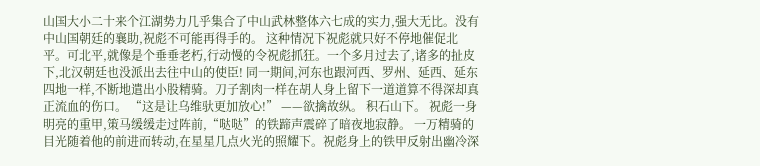山国大小二十来个江湖势力几乎集合了中山武林整体六七成的实力,强大无比。没有中山国朝廷的襄助,祝彪不可能再得手的。 这种情况下祝彪就只好不停地催促北平。可北平,就像是个垂垂老朽,行动慢的令祝彪抓狂。一个多月过去了,诸多的扯皮下,北汉朝廷也没派出去往中山的使臣! 同一期间,河东也跟河西、罗州、延西、延东四地一样,不断地遣出小股精骑。刀子割肉一样在胡人身上留下一道道算不得深却真正流血的伤口。 “这是让乌维驮更加放心!” ——欲擒故纵。 积石山下。 祝彪一身明亮的重甲,策马缓缓走过阵前,“哒哒”的铁蹄声震碎了暗夜地寂静。 一万精骑的目光随着他的前进而转动,在星星几点火光的照耀下。祝彪身上的铁甲反射出幽冷深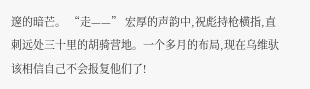邃的暗芒。 “走——” 宏厚的声韵中,祝彪持枪横指,直刺远处三十里的胡骑营地。一个多月的布局,现在乌维驮该相信自己不会报复他们了!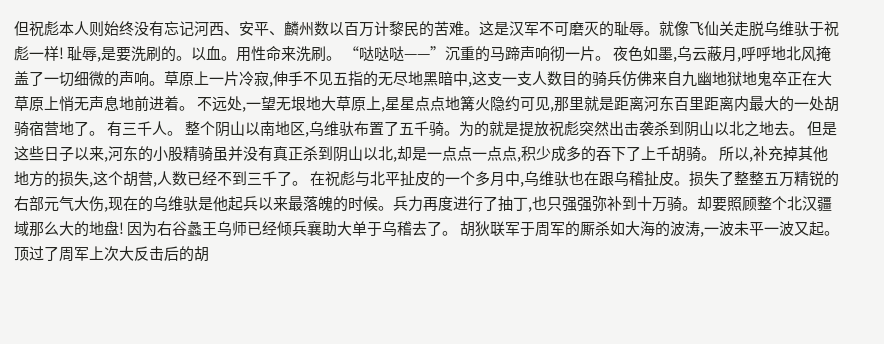但祝彪本人则始终没有忘记河西、安平、麟州数以百万计黎民的苦难。这是汉军不可磨灭的耻辱。就像飞仙关走脱乌维驮于祝彪一样! 耻辱,是要洗刷的。以血。用性命来洗刷。 “哒哒哒——”沉重的马蹄声响彻一片。 夜色如墨,乌云蔽月,呼呼地北风掩盖了一切细微的声响。草原上一片冷寂,伸手不见五指的无尽地黑暗中,这支一支人数目的骑兵仿佛来自九幽地狱地鬼卒正在大草原上悄无声息地前进着。 不远处,一望无垠地大草原上,星星点点地篝火隐约可见,那里就是距离河东百里距离内最大的一处胡骑宿营地了。 有三千人。 整个阴山以南地区,乌维驮布置了五千骑。为的就是提放祝彪突然出击袭杀到阴山以北之地去。 但是这些日子以来,河东的小股精骑虽并没有真正杀到阴山以北,却是一点点一点点,积少成多的吞下了上千胡骑。 所以,补充掉其他地方的损失,这个胡营,人数已经不到三千了。 在祝彪与北平扯皮的一个多月中,乌维驮也在跟乌稽扯皮。损失了整整五万精锐的右部元气大伤,现在的乌维驮是他起兵以来最落魄的时候。兵力再度进行了抽丁,也只强强弥补到十万骑。却要照顾整个北汉疆域那么大的地盘! 因为右谷蠡王乌师已经倾兵襄助大单于乌稽去了。 胡狄联军于周军的厮杀如大海的波涛,一波未平一波又起。顶过了周军上次大反击后的胡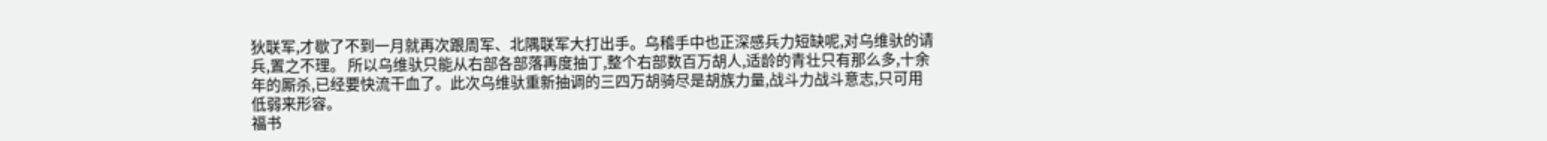狄联军,才歇了不到一月就再次跟周军、北隅联军大打出手。乌稽手中也正深感兵力短缺呢,对乌维驮的请兵,置之不理。 所以乌维驮只能从右部各部落再度抽丁,整个右部数百万胡人,适龄的青壮只有那么多,十余年的厮杀,已经要快流干血了。此次乌维驮重新抽调的三四万胡骑尽是胡族力量,战斗力战斗意志,只可用低弱来形容。
福书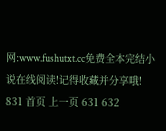网:www.fushutxt.cc免费全本完结小说在线阅读!记得收藏并分享哦!
831 首页 上一页 631 632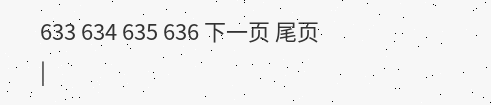633 634 635 636 下一页 尾页
|